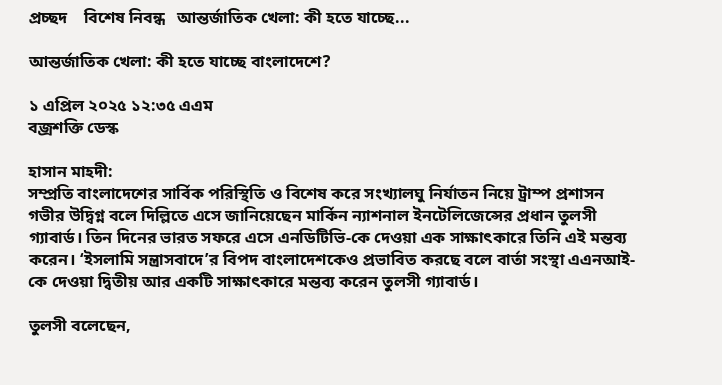প্রচ্ছদ    বিশেষ নিবন্ধ   আন্তর্জাতিক খেলা: কী হতে যাচ্ছে...

আন্তর্জাতিক খেলা: কী হতে যাচ্ছে বাংলাদেশে?

১ এপ্রিল ২০২৫ ১২:৩৫ এএম
বজ্রশক্তি ডেস্ক

হাসান মাহদী:
সম্প্রতি বাংলাদেশের সার্বিক পরিস্থিতি ও বিশেষ করে সংখ্যালঘু নির্যাতন নিয়ে ট্রাম্প প্রশাসন গভীর উদ্বিগ্ন বলে দিল্লিতে এসে জানিয়েছেন মার্কিন ন্যাশনাল ইনটেলিজেন্সের প্রধান তুলসী গ্যাবার্ড। তিন দিনের ভারত সফরে এসে এনডিটিভি-কে দেওয়া এক সাক্ষাৎকারে তিনি এই মন্তব্য করেন। ‘ইসলামি সন্ত্রাসবাদে’র বিপদ বাংলাদেশকেও প্রভাবিত করছে বলে বার্তা সংস্থা এএনআই-কে দেওয়া দ্বিতীয় আর একটি সাক্ষাৎকারে মন্তব্য করেন তুলসী গ্যাবার্ড।

তুলসী বলেছেন,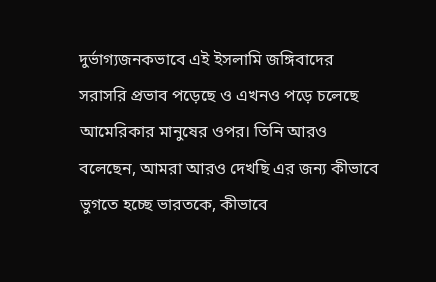দুর্ভাগ্যজনকভাবে এই ইসলামি জঙ্গিবাদের সরাসরি প্রভাব পড়েছে ও এখনও পড়ে চলেছে আমেরিকার মানুষের ওপর। তিনি আরও বলেছেন, আমরা আরও দেখছি এর জন্য কীভাবে ভুগতে হচ্ছে ভারতকে, কীভাবে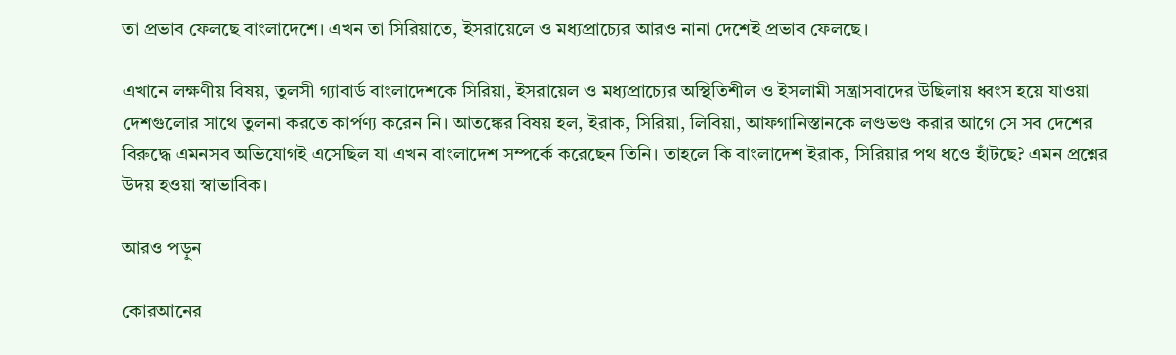তা প্রভাব ফেলছে বাংলাদেশে। এখন তা সিরিয়াতে, ইসরায়েলে ও মধ্যপ্রাচ্যের আরও নানা দেশেই প্রভাব ফেলছে।

এখানে লক্ষণীয় বিষয়, তুলসী গ্যাবার্ড বাংলাদেশকে সিরিয়া, ইসরায়েল ও মধ্যপ্রাচ্যের অস্থিতিশীল ও ইসলামী সন্ত্রাসবাদের উছিলায় ধ্বংস হয়ে যাওয়া দেশগুলোর সাথে তুলনা করতে কার্পণ্য করেন নি। আতঙ্কের বিষয় হল, ইরাক, সিরিয়া, লিবিয়া, আফগানিস্তানকে লণ্ডভণ্ড করার আগে সে সব দেশের বিরুদ্ধে এমনসব অভিযোগই এসেছিল যা এখন বাংলাদেশ সম্পর্কে করেছেন তিনি। তাহলে কি বাংলাদেশ ইরাক, সিরিয়ার পথ ধওে হাঁটছে? এমন প্রশ্নের উদয় হওয়া স্বাভাবিক।

আরও পড়ুন

কোরআনের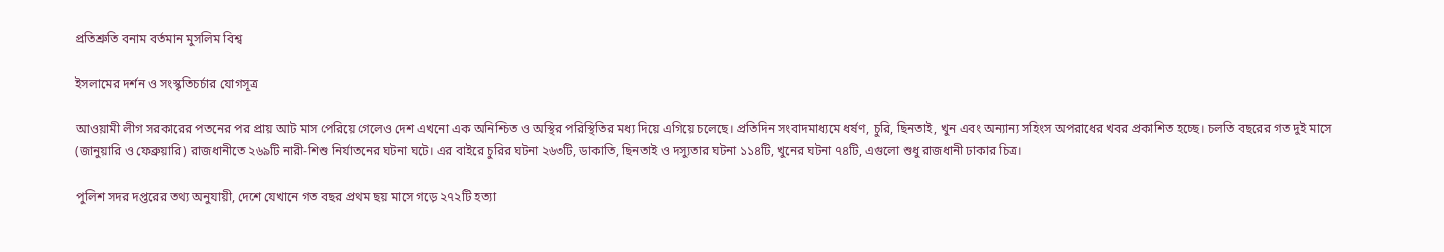প্রতিশ্রুতি বনাম বর্তমান মুসলিম বিশ্ব

ইসলামের দর্শন ও সংস্কৃতিচর্চার যোগসূত্র

আওয়ামী লীগ সরকারের পতনের পর প্রায় আট মাস পেরিয়ে গেলেও দেশ এখনো এক অনিশ্চিত ও অস্থির পরিস্থিতির মধ্য দিয়ে এগিয়ে চলেছে। প্রতিদিন সংবাদমাধ্যমে ধর্ষণ, চুরি, ছিনতাই, খুন এবং অন্যান্য সহিংস অপরাধের খবর প্রকাশিত হচ্ছে। চলতি বছরের গত দুই মাসে (জানুয়ারি ও ফেব্রুয়ারি) রাজধানীতে ২৬৯টি নারী-শিশু নির্যাতনের ঘটনা ঘটে। এর বাইরে চুরির ঘটনা ২৬৩টি, ডাকাতি, ছিনতাই ও দস্যুতার ঘটনা ১১৪টি, খুনের ঘটনা ৭৪টি, এগুলো শুধু রাজধানী ঢাকার চিত্র।

পুলিশ সদর দপ্তরের তথ্য অনুযায়ী, দেশে যেখানে গত বছর প্রথম ছয় মাসে গড়ে ২৭২টি হত্যা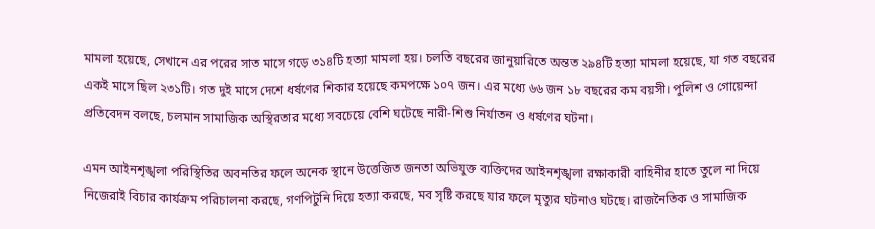মামলা হয়েছে, সেখানে এর পরের সাত মাসে গড়ে ৩১৪টি হত্যা মামলা হয়। চলতি বছরের জানুয়ারিতে অন্তত ২৯৪টি হত্যা মামলা হয়েছে, যা গত বছরের একই মাসে ছিল ২৩১টি। গত দুই মাসে দেশে ধর্ষণের শিকার হয়েছে কমপক্ষে ১০৭ জন। এর মধ্যে ৬৬ জন ১৮ বছরের কম বয়সী। পুলিশ ও গোয়েন্দা প্রতিবেদন বলছে, চলমান সামাজিক অস্থিরতার মধ্যে সবচেয়ে বেশি ঘটেছে নারী-শিশু নির্যাতন ও ধর্ষণের ঘটনা।

এমন আইনশৃঙ্খলা পরিস্থিতির অবনতির ফলে অনেক স্থানে উত্তেজিত জনতা অভিযুক্ত ব্যক্তিদের আইনশৃঙ্খলা রক্ষাকারী বাহিনীর হাতে তুলে না দিয়ে নিজেরাই বিচার কার্যক্রম পরিচালনা করছে, গণপিটুনি দিয়ে হত্যা করছে, মব সৃষ্টি করছে যার ফলে মৃত্যুর ঘটনাও ঘটছে। রাজনৈতিক ও সামাজিক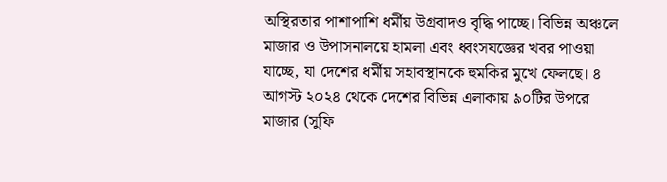অস্থিরতার পাশাপাশি ধর্মীয় উগ্রবাদও বৃদ্ধি পাচ্ছে। বিভিন্ন অঞ্চলে মাজার ও উপাসনালয়ে হামলা এবং ধ্বংসযজ্ঞের খবর পাওয়া যাচ্ছে, যা দেশের ধর্মীয় সহাবস্থানকে হুমকির মুখে ফেলছে। ৪ আগস্ট ২০২৪ থেকে দেশের বিভিন্ন এলাকায় ৯০টির উপরে মাজার (সুফি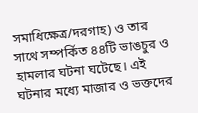সমাধিক্ষেত্র/দরগাহ) ও তার সাথে সম্পর্কিত ৪৪টি ভাঙচুর ও হামলার ঘটনা ঘটেছে। এই ঘটনার মধ্যে মাজার ও ভক্তদের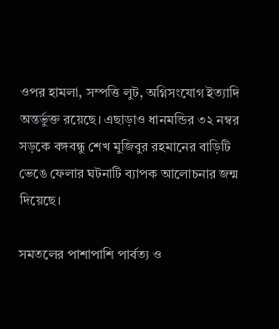ওপর হামলা, সম্পত্তি লুট, অগ্নিসংযোগ ইত্যাদি অন্তর্ভুক্ত রয়েছে। এছাড়াও ধানমন্ডির ৩২ নম্বর সড়কে বঙ্গবন্ধু শেখ মুজিবুর রহমানের বাড়িটি ভেঙে ফেলার ঘটনাটি ব্যাপক আলোচনার জন্ম দিয়েছে।

সমতলের পাশাপাশি পার্বত্য ও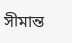সীমান্ত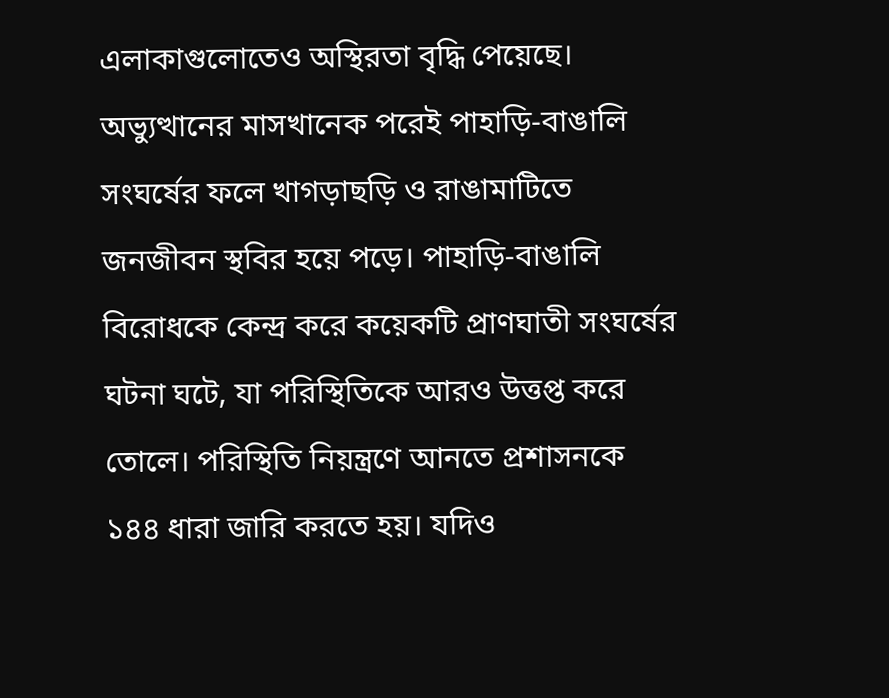এলাকাগুলোতেও অস্থিরতা বৃদ্ধি পেয়েছে। অভ্যুত্থানের মাসখানেক পরেই পাহাড়ি-বাঙালি সংঘর্ষের ফলে খাগড়াছড়ি ও রাঙামাটিতে জনজীবন স্থবির হয়ে পড়ে। পাহাড়ি-বাঙালি বিরোধকে কেন্দ্র করে কয়েকটি প্রাণঘাতী সংঘর্ষের ঘটনা ঘটে, যা পরিস্থিতিকে আরও উত্তপ্ত করে তোলে। পরিস্থিতি নিয়ন্ত্রণে আনতে প্রশাসনকে ১৪৪ ধারা জারি করতে হয়। যদিও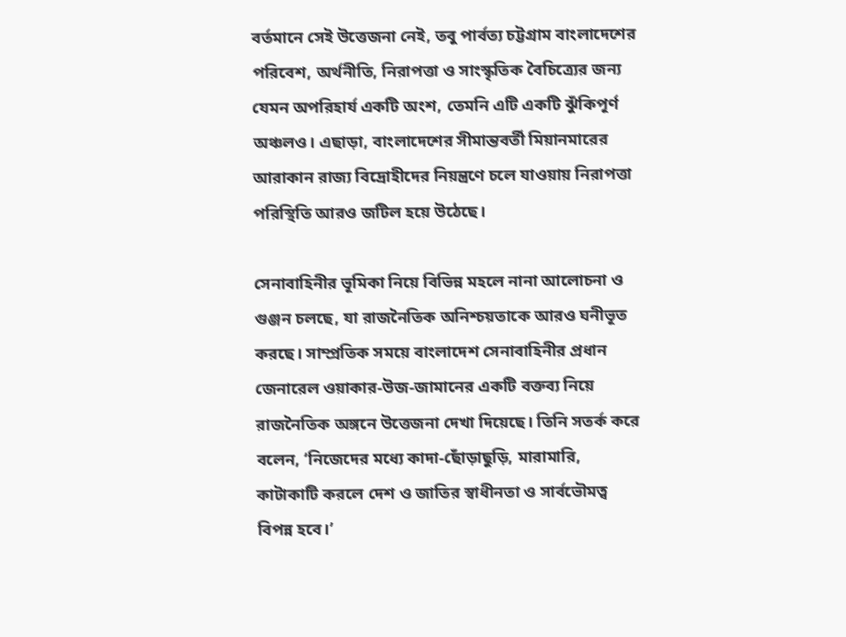বর্তমানে সেই উত্তেজনা নেই, তবু পার্বত্য চট্টগ্রাম বাংলাদেশের পরিবেশ, অর্থনীতি, নিরাপত্তা ও সাংস্কৃতিক বৈচিত্র্যের জন্য যেমন অপরিহার্য একটি অংশ, তেমনি এটি একটি ঝুঁকিপূর্ণ অঞ্চলও। এছাড়া, বাংলাদেশের সীমান্তবর্তী মিয়ানমারের আরাকান রাজ্য বিদ্রোহীদের নিয়ন্ত্রণে চলে যাওয়ায় নিরাপত্তা পরিস্থিতি আরও জটিল হয়ে উঠেছে।

সেনাবাহিনীর ভূমিকা নিয়ে বিভিন্ন মহলে নানা আলোচনা ও গুঞ্জন চলছে, যা রাজনৈতিক অনিশ্চয়তাকে আরও ঘনীভূত করছে। সাম্প্রতিক সময়ে বাংলাদেশ সেনাবাহিনীর প্রধান জেনারেল ওয়াকার-উজ-জামানের একটি বক্তব্য নিয়ে রাজনৈতিক অঙ্গনে উত্তেজনা দেখা দিয়েছে। তিনি সতর্ক করে বলেন, ‘নিজেদের মধ্যে কাদা-ছোঁড়াছুড়ি, মারামারি, কাটাকাটি করলে দেশ ও জাতির স্বাধীনতা ও সার্বভৌমত্ব বিপন্ন হবে।’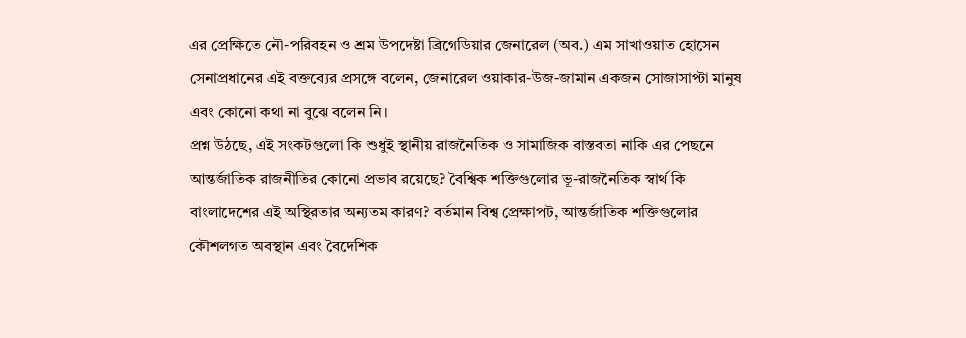এর প্রেক্ষিতে নৌ-পরিবহন ও শ্রম উপদেষ্টা ব্রিগেডিয়ার জেনারেল (অব.) এম সাখাওয়াত হোসেন সেনাপ্রধানের এই বক্তব্যের প্রসঙ্গে বলেন, জেনারেল ওয়াকার-উজ-জামান একজন সোজাসাপ্টা মানুষ এবং কোনো কথা না বুঝে বলেন নি।
প্রশ্ন উঠছে, এই সংকটগুলো কি শুধুই স্থানীয় রাজনৈতিক ও সামাজিক বাস্তবতা নাকি এর পেছনে আন্তর্জাতিক রাজনীতির কোনো প্রভাব রয়েছে? বৈশ্বিক শক্তিগুলোর ভূ-রাজনৈতিক স্বার্থ কি বাংলাদেশের এই অস্থিরতার অন্যতম কারণ? বর্তমান বিশ্ব প্রেক্ষাপট, আন্তর্জাতিক শক্তিগুলোর কৌশলগত অবস্থান এবং বৈদেশিক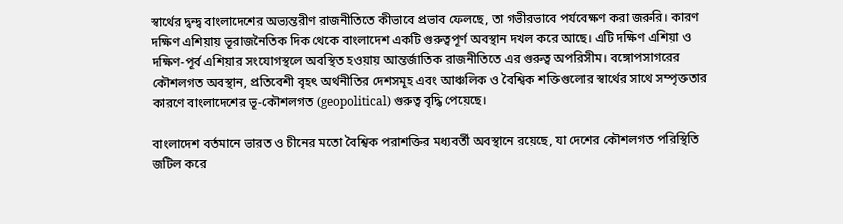স্বার্থের দ্বন্দ্ব বাংলাদেশের অভ্যন্তরীণ রাজনীতিতে কীভাবে প্রভাব ফেলছে, তা গভীরভাবে পর্যবেক্ষণ করা জরুরি। কারণ দক্ষিণ এশিয়ায় ভূরাজনৈতিক দিক থেকে বাংলাদেশ একটি গুরুত্বপূর্ণ অবস্থান দখল করে আছে। এটি দক্ষিণ এশিয়া ও দক্ষিণ-পূর্ব এশিয়ার সংযোগস্থলে অবস্থিত হওয়ায় আন্তর্জাতিক রাজনীতিতে এর গুরুত্ব অপরিসীম। বঙ্গোপসাগরের কৌশলগত অবস্থান, প্রতিবেশী বৃহৎ অর্থনীতির দেশসমূহ এবং আঞ্চলিক ও বৈশ্বিক শক্তিগুলোর স্বার্থের সাথে সম্পৃক্ততার কারণে বাংলাদেশের ভূ-কৌশলগত (geopolitical) গুরুত্ব বৃদ্ধি পেয়েছে।

বাংলাদেশ বর্তমানে ভারত ও চীনের মতো বৈশ্বিক পরাশক্তির মধ্যবর্তী অবস্থানে রয়েছে, যা দেশের কৌশলগত পরিস্থিতি জটিল করে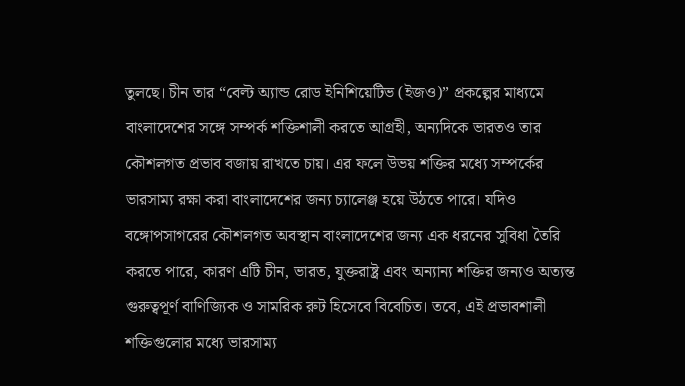তুলছে। চীন তার “বেল্ট অ্যান্ড রোড ইনিশিয়েটিভ (ইজও)” প্রকল্পের মাধ্যমে বাংলাদেশের সঙ্গে সম্পর্ক শক্তিশালী করতে আগ্রহী, অন্যদিকে ভারতও তার কৌশলগত প্রভাব বজায় রাখতে চায়। এর ফলে উভয় শক্তির মধ্যে সম্পর্কের ভারসাম্য রক্ষা করা বাংলাদেশের জন্য চ্যালেঞ্জ হয়ে উঠতে পারে। যদিও বঙ্গোপসাগরের কৌশলগত অবস্থান বাংলাদেশের জন্য এক ধরনের সুবিধা তৈরি করতে পারে, কারণ এটি চীন, ভারত, যুক্তরাষ্ট্র এবং অন্যান্য শক্তির জন্যও অত্যন্ত গুরুত্বপূর্ণ বাণিজ্যিক ও সামরিক রুট হিসেবে বিবেচিত। তবে, এই প্রভাবশালী শক্তিগুলোর মধ্যে ভারসাম্য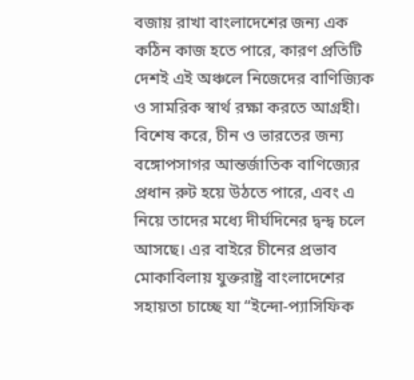বজায় রাখা বাংলাদেশের জন্য এক কঠিন কাজ হতে পারে, কারণ প্রতিটি দেশই এই অঞ্চলে নিজেদের বাণিজ্যিক ও সামরিক স্বার্থ রক্ষা করতে আগ্রহী। বিশেষ করে, চীন ও ভারতের জন্য বঙ্গোপসাগর আন্তর্জাতিক বাণিজ্যের প্রধান রুট হয়ে উঠতে পারে, এবং এ নিয়ে তাদের মধ্যে দীর্ঘদিনের দ্বন্দ্ব চলে আসছে। এর বাইরে চীনের প্রভাব মোকাবিলায় যুক্তরাষ্ট্র বাংলাদেশের সহায়তা চাচ্ছে যা “ইন্দো-প্যাসিফিক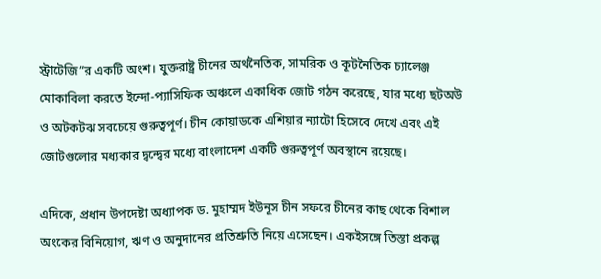স্ট্রাটেজি”র একটি অংশ। যুক্তরাষ্ট্র চীনের অর্থনৈতিক, সামরিক ও কূটনৈতিক চ্যালেঞ্জ মোকাবিলা করতে ইন্দো-প্যাসিফিক অঞ্চলে একাধিক জোট গঠন করেছে, যার মধ্যে ছটঅউ ও অটকটঝ সবচেয়ে গুরুত্বপূর্ণ। চীন কোয়াডকে এশিয়ার ন্যাটো হিসেবে দেখে এবং এই জোটগুলোর মধ্যকার দ্বন্দ্বের মধ্যে বাংলাদেশ একটি গুরুত্বপূর্ণ অবস্থানে রয়েছে।

এদিকে, প্রধান উপদেষ্টা অধ্যাপক ড. মুহাম্মদ ইউনূস চীন সফরে চীনের কাছ থেকে বিশাল অংকের বিনিয়োগ, ঋণ ও অনুদানের প্রতিশ্রুতি নিয়ে এসেছেন। একইসঙ্গে তিস্তা প্রকল্প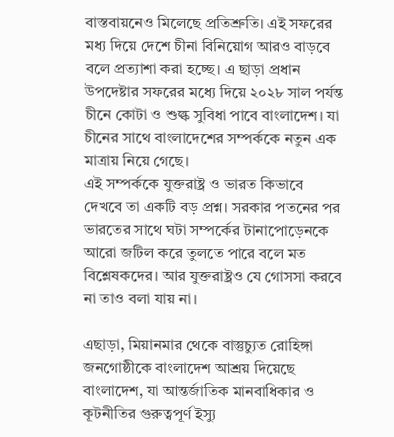বাস্তবায়নেও মিলেছে প্রতিশ্রুতি। এই সফরের মধ্য দিয়ে দেশে চীনা বিনিয়োগ আরও বাড়বে বলে প্রত্যাশা করা হচ্ছে। এ ছাড়া প্রধান উপদেষ্টার সফরের মধ্যে দিয়ে ২০২৮ সাল পর্যন্ত চীনে কোটা ও শুল্ক সুবিধা পাবে বাংলাদেশ। যা চীনের সাথে বাংলাদেশের সম্পর্ককে নতুন এক মাত্রায় নিয়ে গেছে।
এই সম্পর্ককে যুক্তরাষ্ট্র ও ভারত কিভাবে দেখবে তা একটি বড় প্রশ্ন। সরকার পতনের পর ভারতের সাথে ঘটা সম্পর্কের টানাপোড়েনকে আরো জটিল করে তুলতে পারে বলে মত বিশ্লেষকদের। আর যুক্তরাষ্ট্রও যে গোসসা করবে না তাও বলা যায় না।

এছাড়া, মিয়ানমার থেকে বাস্তুচ্যুত রোহিঙ্গা জনগোষ্ঠীকে বাংলাদেশ আশ্রয় দিয়েছে বাংলাদেশ, যা আন্তর্জাতিক মানবাধিকার ও কূটনীতির গুরুত্বপূর্ণ ইস্যু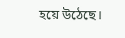হয়ে উঠেছে।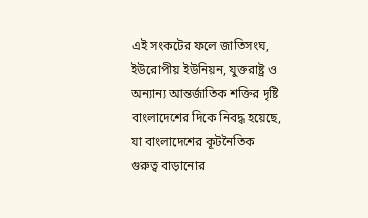এই সংকটের ফলে জাতিসংঘ, ইউরোপীয় ইউনিয়ন, যুক্তরাষ্ট্র ও অন্যান্য আন্তর্জাতিক শক্তির দৃষ্টি বাংলাদেশের দিকে নিবদ্ধ হয়েছে, যা বাংলাদেশের কূটনৈতিক গুরুত্ব বাড়ানোর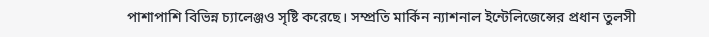পাশাপাশি বিভিন্ন চ্যালেঞ্জও সৃষ্টি করেছে। সম্প্রতি মার্কিন ন্যাশনাল ইন্টেলিজেন্সের প্রধান তুলসী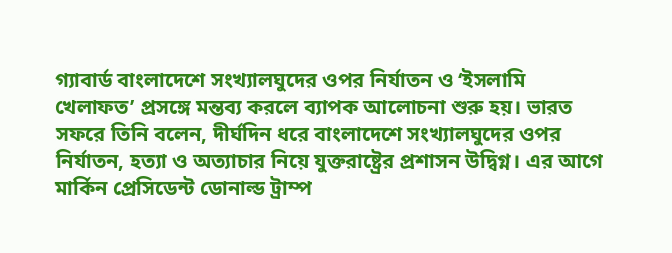গ্যাবার্ড বাংলাদেশে সংখ্যালঘুদের ওপর নির্যাতন ও ‘ইসলামি খেলাফত’ প্রসঙ্গে মন্তব্য করলে ব্যাপক আলোচনা শুরু হয়। ভারত সফরে তিনি বলেন, দীর্ঘদিন ধরে বাংলাদেশে সংখ্যালঘুদের ওপর নির্যাতন, হত্যা ও অত্যাচার নিয়ে যুক্তরাষ্ট্রের প্রশাসন উদ্বিগ্ন। এর আগে মার্কিন প্রেসিডেন্ট ডোনাল্ড ট্রাম্প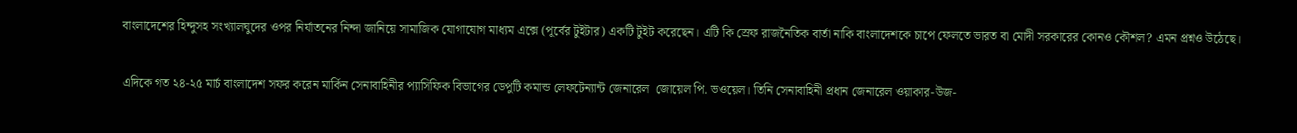বাংলাদেশের হিন্দুসহ সংখ্যালঘুদের ওপর নির্যাতনের নিন্দা জানিয়ে সামাজিক যোগাযোগ মাধ্যম এক্সে (পূর্বের টুইটার) একটি টুইট করেছেন। এটি কি স্রেফ রাজনৈতিক বার্তা নাকি বাংলাদেশকে চাপে ফেলতে ভারত বা মোদী সরকারের কোনও কৌশল? এমন প্রশ্নও উঠেছে।

এদিকে গত ২৪-২৫ মার্চ বাংলাদেশ সফর করেন মার্কিন সেনাবাহিনীর প্যাসিফিক বিভাগের ডেপুটি কমান্ড লেফটেন্যান্ট জেনারেল  জোয়েল পি. ভওয়েল। তিনি সেনাবাহিনী প্রধান জেনারেল ওয়াকার-উজ-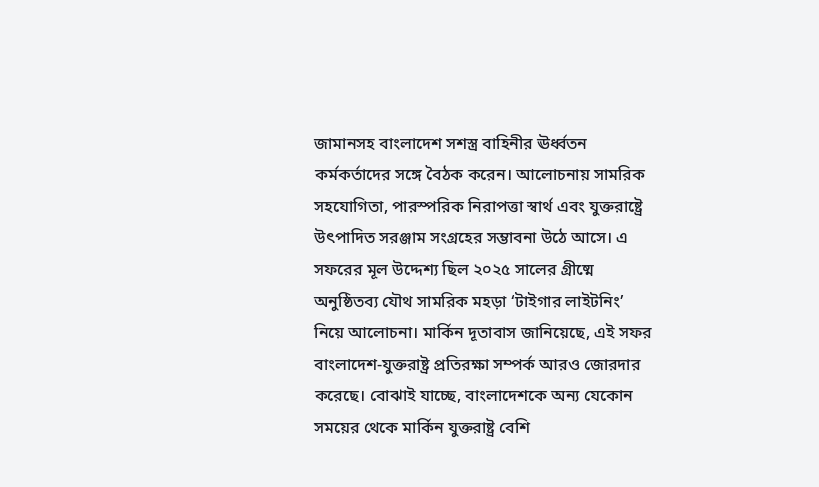জামানসহ বাংলাদেশ সশস্ত্র বাহিনীর ঊর্ধ্বতন কর্মকর্তাদের সঙ্গে বৈঠক করেন। আলোচনায় সামরিক সহযোগিতা, পারস্পরিক নিরাপত্তা স্বার্থ এবং যুক্তরাষ্ট্রে উৎপাদিত সরঞ্জাম সংগ্রহের সম্ভাবনা উঠে আসে। এ সফরের মূল উদ্দেশ্য ছিল ২০২৫ সালের গ্রীষ্মে অনুষ্ঠিতব্য যৌথ সামরিক মহড়া ‘টাইগার লাইটনিং’ নিয়ে আলোচনা। মার্কিন দূতাবাস জানিয়েছে, এই সফর বাংলাদেশ-যুক্তরাষ্ট্র প্রতিরক্ষা সম্পর্ক আরও জোরদার করেছে। বোঝাই যাচ্ছে, বাংলাদেশকে অন্য যেকোন সময়ের থেকে মার্কিন যুক্তরাষ্ট্র বেশি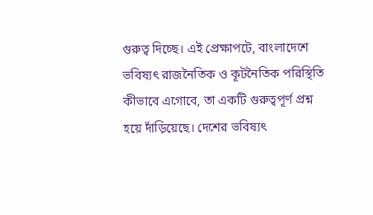গুরুত্ব দিচ্ছে। এই প্রেক্ষাপটে, বাংলাদেশে ভবিষ্যৎ রাজনৈতিক ও কূটনৈতিক পরিস্থিতি কীভাবে এগোবে, তা একটি গুরুত্বপূর্ণ প্রশ্ন হয়ে দাঁড়িয়েছে। দেশের ভবিষ্যৎ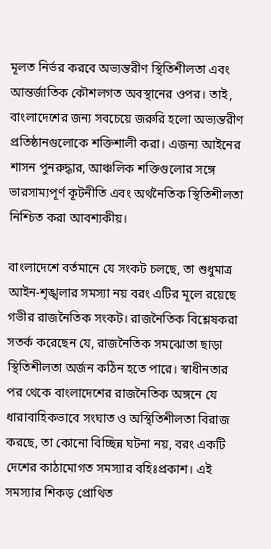মূলত নির্ভর করবে অভ্যন্তরীণ স্থিতিশীলতা এবং আন্তর্জাতিক কৌশলগত অবস্থানের ওপর। তাই, বাংলাদেশের জন্য সবচেয়ে জরুরি হলো অভ্যন্তরীণ প্রতিষ্ঠানগুলোকে শক্তিশালী করা। এজন্য আইনের শাসন পুনরুদ্ধার, আঞ্চলিক শক্তিগুলোর সঙ্গে ভারসাম্যপূর্ণ কূটনীতি এবং অর্থনৈতিক স্থিতিশীলতা নিশ্চিত করা আবশ্যকীয়।

বাংলাদেশে বর্তমানে যে সংকট চলছে, তা শুধুমাত্র আইন-শৃঙ্খলার সমস্যা নয় বরং এটির মূলে রয়েছে গভীর রাজনৈতিক সংকট। রাজনৈতিক বিশ্লেষকরা সতর্ক করেছেন যে, রাজনৈতিক সমঝোতা ছাড়া স্থিতিশীলতা অর্জন কঠিন হতে পারে। স্বাধীনতার পর থেকে বাংলাদেশের রাজনৈতিক অঙ্গনে যে ধারাবাহিকভাবে সংঘাত ও অস্থিতিশীলতা বিরাজ করছে, তা কোনো বিচ্ছিন্ন ঘটনা নয়, বরং একটি দেশের কাঠামোগত সমস্যার বহিঃপ্রকাশ। এই সমস্যার শিকড় প্রোথিত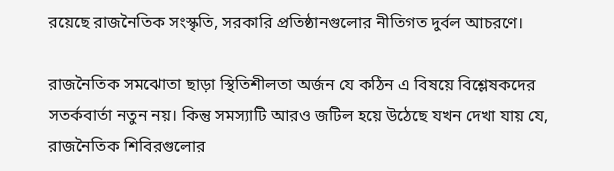রয়েছে রাজনৈতিক সংস্কৃতি, সরকারি প্রতিষ্ঠানগুলোর নীতিগত দুর্বল আচরণে।

রাজনৈতিক সমঝোতা ছাড়া স্থিতিশীলতা অর্জন যে কঠিন এ বিষয়ে বিশ্লেষকদের সতর্কবার্তা নতুন নয়। কিন্তু সমস্যাটি আরও জটিল হয়ে উঠেছে যখন দেখা যায় যে, রাজনৈতিক শিবিরগুলোর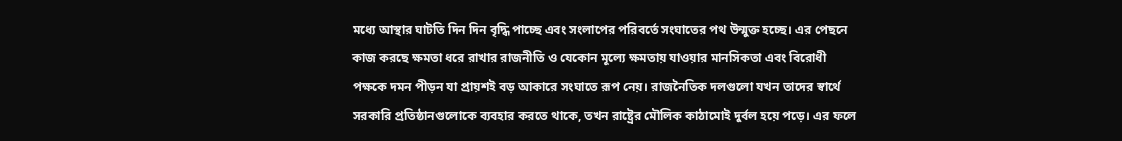মধ্যে আস্থার ঘাটতি দিন দিন বৃদ্ধি পাচ্ছে এবং সংলাপের পরিবর্তে সংঘাতের পথ উন্মুক্ত হচ্ছে। এর পেছনে কাজ করছে ক্ষমতা ধরে রাখার রাজনীতি ও যেকোন মূল্যে ক্ষমতায় যাওয়ার মানসিকতা এবং বিরোধী পক্ষকে দমন পীড়ন যা প্রায়শই বড় আকারে সংঘাতে রূপ নেয়। রাজনৈতিক দলগুলো যখন তাদের স্বার্থে সরকারি প্রতিষ্ঠানগুলোকে ব্যবহার করতে থাকে, তখন রাষ্ট্রের মৌলিক কাঠামোই দুর্বল হয়ে পড়ে। এর ফলে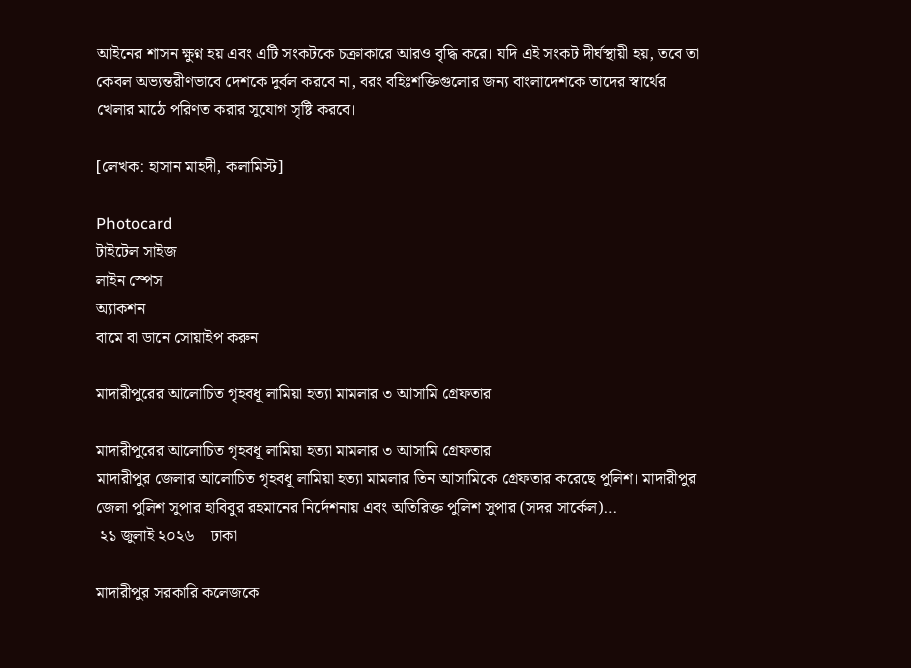আইনের শাসন ক্ষুণ্ন হয় এবং এটি সংকটকে চক্রাকারে আরও বৃদ্ধি করে। যদি এই সংকট দীর্ঘস্থায়ী হয়, তবে তা কেবল অভ্যন্তরীণভাবে দেশকে দুর্বল করবে না, বরং বহিঃশক্তিগুলোর জন্য বাংলাদেশকে তাদের স্বার্থের খেলার মাঠে পরিণত করার সুযোগ সৃষ্টি করবে।

[লেখক: হাসান মাহদী, কলামিস্ট]

Photocard
টাইটেল সাইজ
লাইন স্পেস
অ্যাকশন
বামে বা ডানে সোয়াইপ করুন

মাদারীপুরের আলোচিত গৃহবধূ লামিয়া হত্যা মামলার ৩ আসামি গ্রেফতার

মাদারীপুরের আলোচিত গৃহবধূ লামিয়া হত্যা মামলার ৩ আসামি গ্রেফতার
মাদারীপুর জেলার আলোচিত গৃহবধূ লামিয়া হত্যা মামলার তিন আসামিকে গ্রেফতার করেছে পুলিশ। মাদারীপুর জেলা পুলিশ সুপার হাবিবুর রহমানের নির্দেশনায় এবং অতিরিক্ত পুলিশ সুপার (সদর সার্কেল)…
 ২১ জুলাই ২০২৬    ঢাকা

মাদারীপুর সরকারি কলেজকে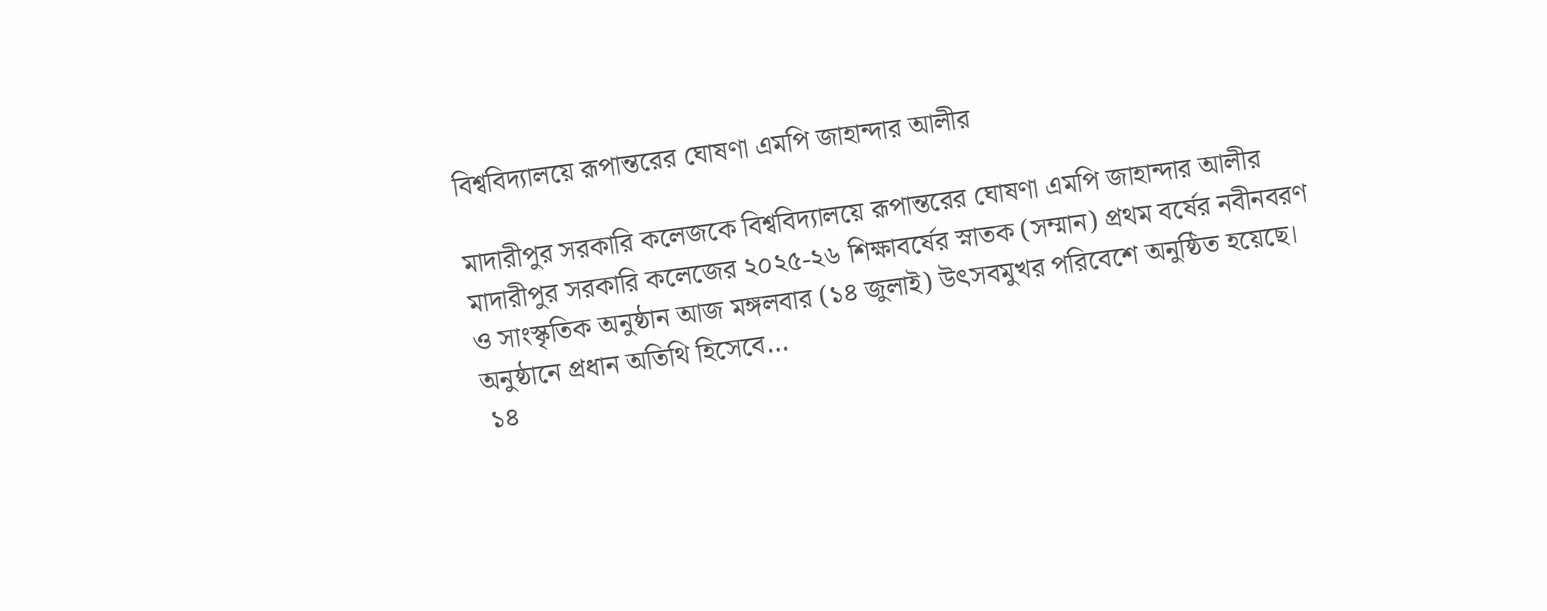বিশ্ববিদ্যালয়ে রূপান্তরের ঘোষণা এমপি জাহান্দার আলীর

মাদারীপুর সরকারি কলেজকে বিশ্ববিদ্যালয়ে রূপান্তরের ঘোষণা এমপি জাহান্দার আলীর
মাদারীপুর সরকারি কলেজের ২০২৫-২৬ শিক্ষাবর্ষের স্নাতক (সম্মান) প্রথম বর্ষের নবীনবরণ ও সাংস্কৃতিক অনুষ্ঠান আজ মঙ্গলবার (১৪ জুলাই) উৎসবমুখর পরিবেশে অনুষ্ঠিত হয়েছে। অনুষ্ঠানে প্রধান অতিথি হিসেবে…
 ১৪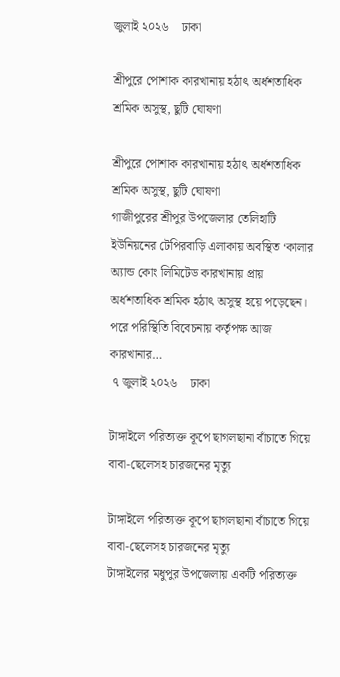জুলাই ২০২৬    ঢাকা

শ্রীপুরে পোশাক কারখানায় হঠাৎ অর্ধশতাধিক শ্রমিক অসুস্থ, ছুটি ঘোষণা

শ্রীপুরে পোশাক কারখানায় হঠাৎ অর্ধশতাধিক শ্রমিক অসুস্থ, ছুটি ঘোষণা
গাজীপুরের শ্রীপুর উপজেলার তেলিহাটি ইউনিয়নের টেপিরবাড়ি এলাকায় অবস্থিত ‘কালার অ্যান্ড কোং লিমিটেড কারখানায় প্রায় অর্ধশতাধিক শ্রমিক হঠাৎ অসুস্থ হয়ে পড়েছেন। পরে পরিস্থিতি বিবেচনায় কর্তৃপক্ষ আজ কারখানার…
 ৭ জুলাই ২০২৬    ঢাকা

টাঙ্গাইলে পরিত্যক্ত কূপে ছাগলছানা বাঁচাতে গিয়ে বাবা-ছেলেসহ চারজনের মৃত্যু

টাঙ্গাইলে পরিত্যক্ত কূপে ছাগলছানা বাঁচাতে গিয়ে বাবা-ছেলেসহ চারজনের মৃত্যু
টাঙ্গাইলের মধুপুর উপজেলায় একটি পরিত্যক্ত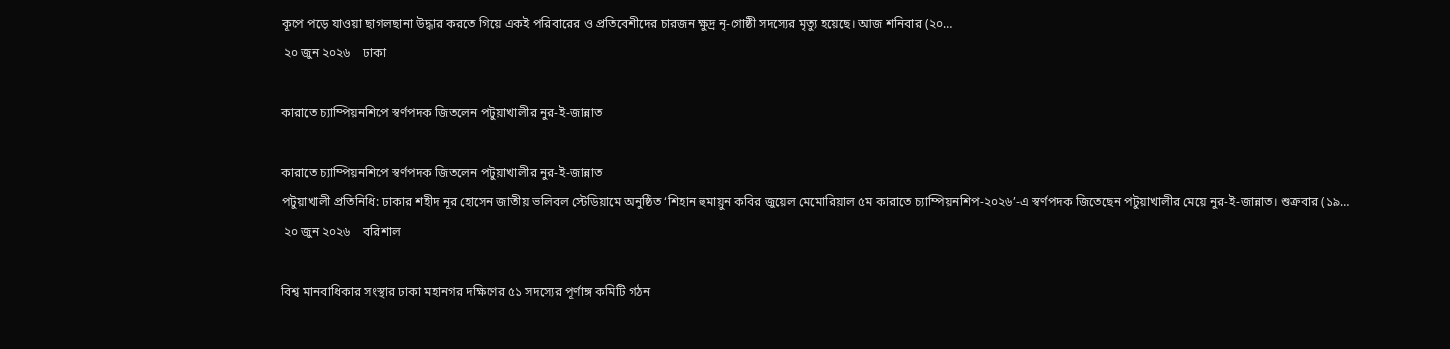কূপে পড়ে যাওয়া ছাগলছানা উদ্ধার করতে গিয়ে একই পরিবারের ও প্রতিবেশীদের চারজন ক্ষুদ্র নৃ-গোষ্ঠী সদস্যের মৃত্যু হয়েছে। আজ শনিবার (২০…
 ২০ জুন ২০২৬    ঢাকা

কারাতে চ্যাম্পিয়নশিপে স্বর্ণপদক জিতলেন পটুয়াখালীর নুর-ই-জান্নাত

কারাতে চ্যাম্পিয়নশিপে স্বর্ণপদক জিতলেন পটুয়াখালীর নুর-ই-জান্নাত
পটুয়াখালী প্রতিনিধি: ঢাকার শহীদ নূর হোসেন জাতীয় ভলিবল স্টেডিয়ামে অনুষ্ঠিত ‘শিহান হুমায়ুন কবির জুয়েল মেমোরিয়াল ৫ম কারাতে চ্যাম্পিয়নশিপ-২০২৬’-এ স্বর্ণপদক জিতেছেন পটুয়াখালীর মেয়ে নুর-ই-জান্নাত। শুক্রবার (১৯…
 ২০ জুন ২০২৬    বরিশাল

বিশ্ব মানবাধিকার সংস্থার ঢাকা মহানগর দক্ষিণের ৫১ সদস্যের পূর্ণাঙ্গ কমিটি গঠন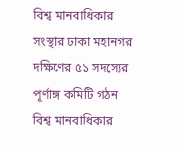বিশ্ব মানবাধিকার সংস্থার ঢাকা মহানগর দক্ষিণের ৫১ সদস্যের পূর্ণাঙ্গ কমিটি গঠন
বিশ্ব মানবাধিকার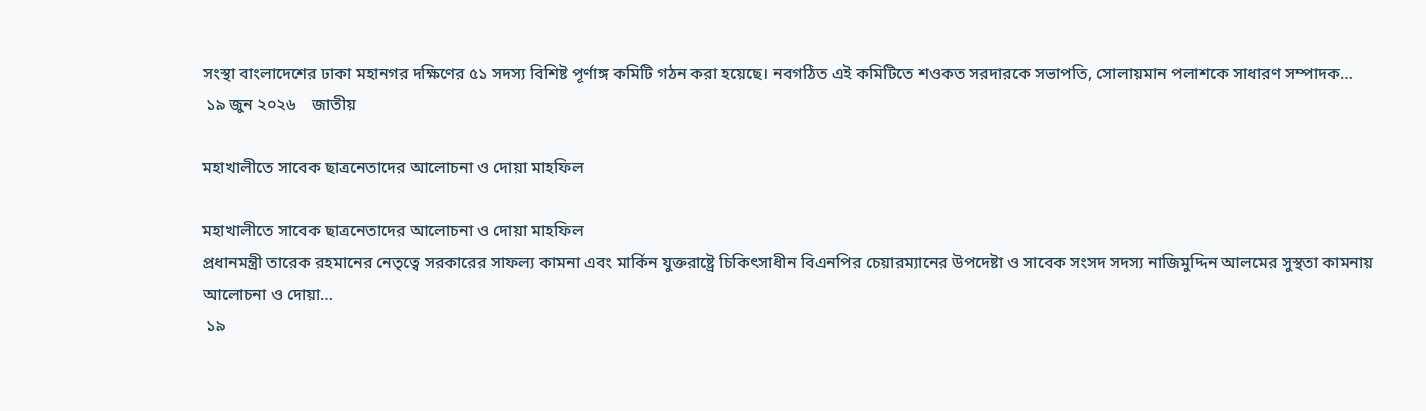সংস্থা বাংলাদেশের ঢাকা মহানগর দক্ষিণের ৫১ সদস্য বিশিষ্ট পূর্ণাঙ্গ কমিটি গঠন করা হয়েছে। নবগঠিত এই কমিটিতে শওকত সরদারকে সভাপতি, সোলায়মান পলাশকে সাধারণ সম্পাদক…
 ১৯ জুন ২০২৬    জাতীয়

মহাখালীতে সাবেক ছাত্রনেতাদের আলোচনা ও দোয়া মাহফিল

মহাখালীতে সাবেক ছাত্রনেতাদের আলোচনা ও দোয়া মাহফিল
প্রধানমন্ত্রী তারেক রহমানের নেতৃত্বে সরকারের সাফল্য কামনা এবং মার্কিন যুক্তরাষ্ট্রে চিকিৎসাধীন বিএনপির চেয়ারম্যানের উপদেষ্টা ও সাবেক সংসদ সদস্য নাজিমুদ্দিন আলমের সুস্থতা কামনায় আলোচনা ও দোয়া…
 ১৯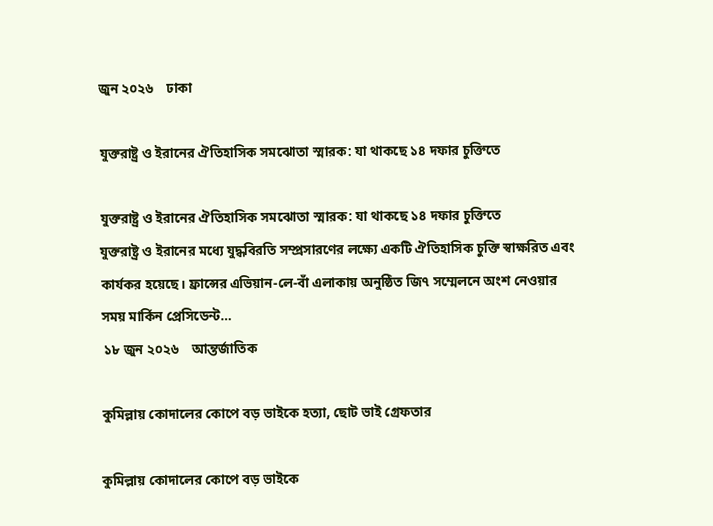জুন ২০২৬    ঢাকা

যুক্তরাষ্ট্র ও ইরানের ঐতিহাসিক সমঝোতা স্মারক: যা থাকছে ১৪ দফার চুক্তিতে

যুক্তরাষ্ট্র ও ইরানের ঐতিহাসিক সমঝোতা স্মারক: যা থাকছে ১৪ দফার চুক্তিতে
যুক্তরাষ্ট্র ও ইরানের মধ্যে যুদ্ধবিরতি সম্প্রসারণের লক্ষ্যে একটি ঐতিহাসিক চুক্তি স্বাক্ষরিত এবং কার্যকর হয়েছে। ফ্রান্সের এভিয়ান-লে-বাঁ এলাকায় অনুষ্ঠিত জি৭ সম্মেলনে অংশ নেওয়ার সময় মার্কিন প্রেসিডেন্ট…
 ১৮ জুন ২০২৬    আন্তর্জাতিক

কুমিল্লায় কোদালের কোপে বড় ভাইকে হত্যা, ছোট ভাই গ্রেফতার

কুমিল্লায় কোদালের কোপে বড় ভাইকে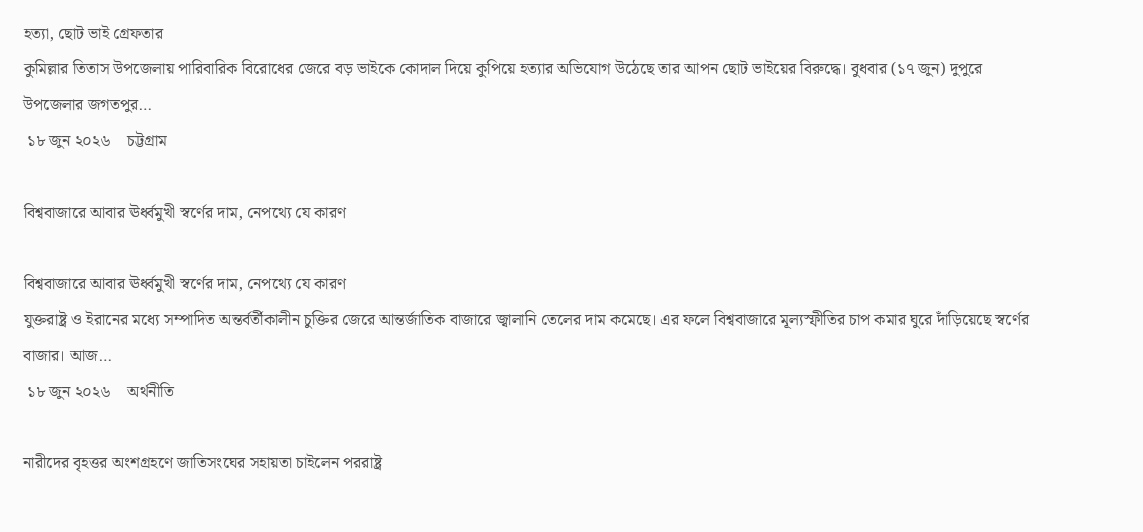হত্যা, ছোট ভাই গ্রেফতার
কুমিল্লার তিতাস উপজেলায় পারিবারিক বিরোধের জেরে বড় ভাইকে কোদাল দিয়ে কুপিয়ে হত্যার অভিযোগ উঠেছে তার আপন ছোট ভাইয়ের বিরুদ্ধে। বুধবার (১৭ জুন) দুপুরে উপজেলার জগতপুর…
 ১৮ জুন ২০২৬    চট্টগ্রাম

বিশ্ববাজারে আবার ঊর্ধ্বমুখী স্বর্ণের দাম, নেপথ্যে যে কারণ

বিশ্ববাজারে আবার ঊর্ধ্বমুখী স্বর্ণের দাম, নেপথ্যে যে কারণ
যুক্তরাষ্ট্র ও ইরানের মধ্যে সম্পাদিত অন্তর্বর্তীকালীন চুক্তির জেরে আন্তর্জাতিক বাজারে জ্বালানি তেলের দাম কমেছে। এর ফলে বিশ্ববাজারে মূল্যস্ফীতির চাপ কমার ঘুরে দাঁড়িয়েছে স্বর্ণের বাজার। আজ…
 ১৮ জুন ২০২৬    অর্থনীতি

নারীদের বৃহত্তর অংশগ্রহণে জাতিসংঘের সহায়তা চাইলেন পররাষ্ট্র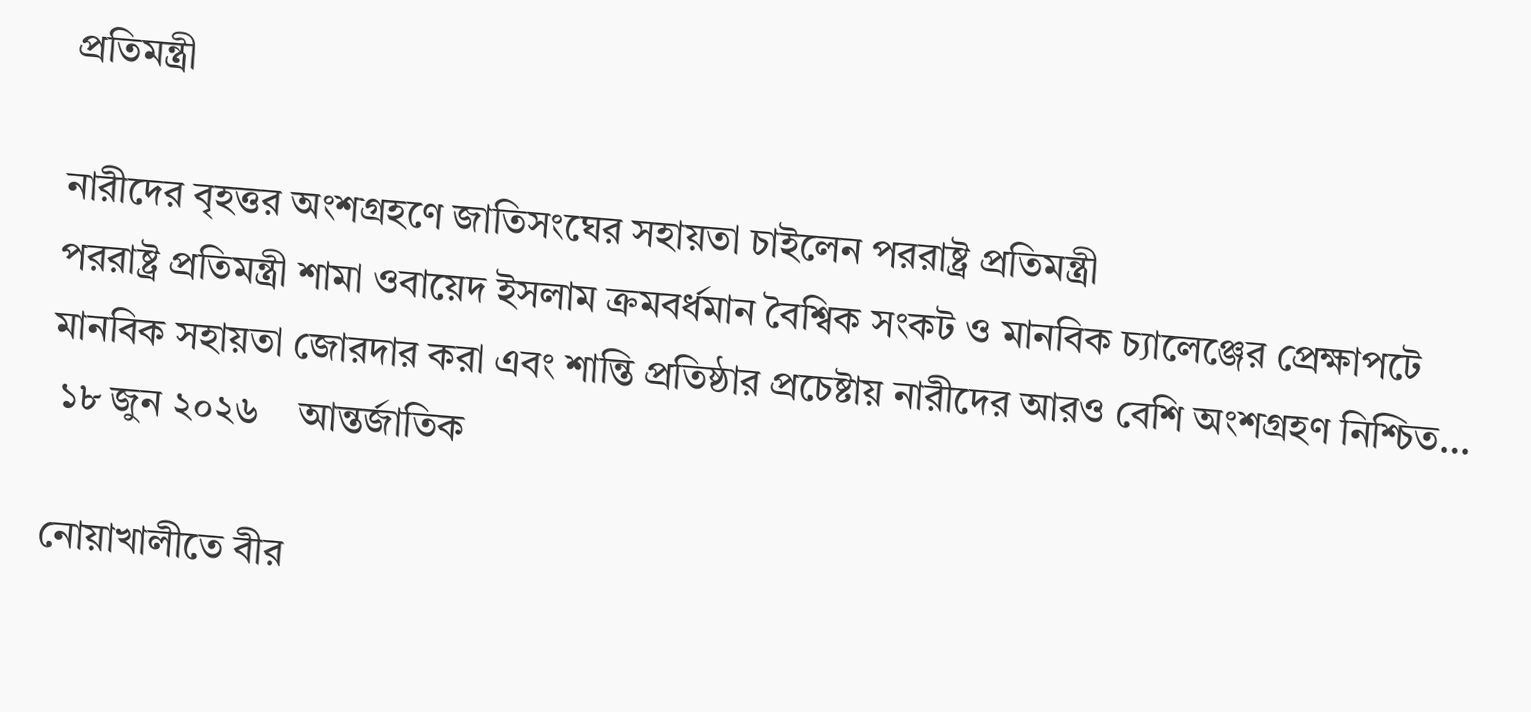প্রতিমন্ত্রী

নারীদের বৃহত্তর অংশগ্রহণে জাতিসংঘের সহায়তা চাইলেন পররাষ্ট্র প্রতিমন্ত্রী
পররাষ্ট্র প্রতিমন্ত্রী শামা ওবায়েদ ইসলাম ক্রমবর্ধমান বৈশ্বিক সংকট ও মানবিক চ্যালেঞ্জের প্রেক্ষাপটে মানবিক সহায়তা জোরদার করা এবং শান্তি প্রতিষ্ঠার প্রচেষ্টায় নারীদের আরও বেশি অংশগ্রহণ নিশ্চিত…
 ১৮ জুন ২০২৬    আন্তর্জাতিক

নোয়াখালীতে বীর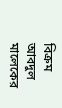বিক্রম আবদুল মালেকের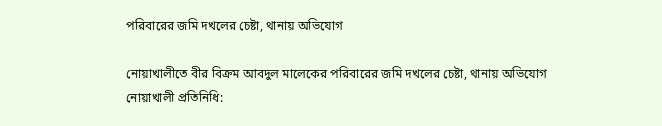পরিবারের জমি দখলের চেষ্টা, থানায় অভিযোগ

নোয়াখালীতে বীর বিক্রম আবদুল মালেকের পরিবারের জমি দখলের চেষ্টা, থানায় অভিযোগ
নোয়াখালী প্রতিনিধি: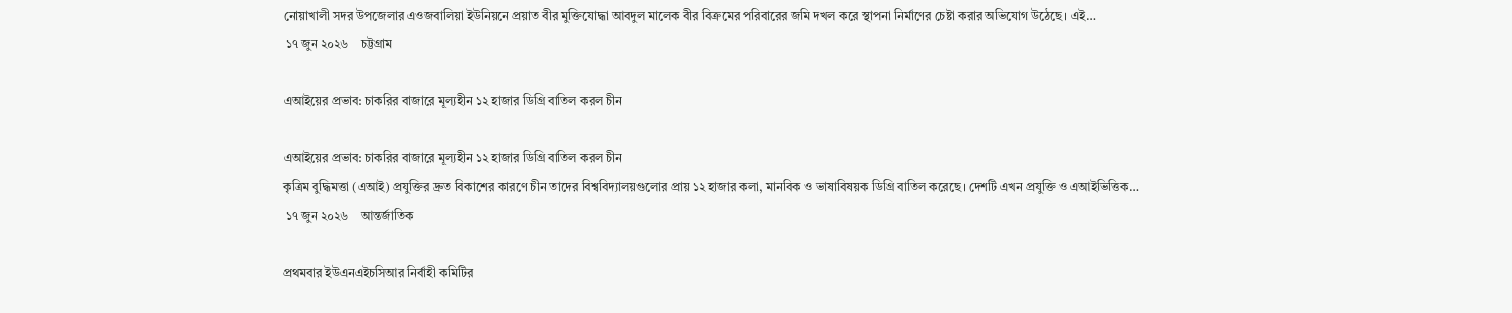নোয়াখালী সদর উপজেলার এওজবালিয়া ইউনিয়নে প্রয়াত বীর মুক্তিযোদ্ধা আবদুল মালেক বীর বিক্রমের পরিবারের জমি দখল করে স্থাপনা নির্মাণের চেষ্টা করার অভিযোগ উঠেছে। এই…
 ১৭ জুন ২০২৬    চট্টগ্রাম

এআইয়ের প্রভাব: চাকরির বাজারে মূল্যহীন ১২ হাজার ডিগ্রি বাতিল করল চীন

এআইয়ের প্রভাব: চাকরির বাজারে মূল্যহীন ১২ হাজার ডিগ্রি বাতিল করল চীন
কৃত্রিম বুদ্ধিমত্তা (এআই) প্রযুক্তির দ্রুত বিকাশের কারণে চীন তাদের বিশ্ববিদ্যালয়গুলোর প্রায় ১২ হাজার কলা, মানবিক ও ভাষাবিষয়ক ডিগ্রি বাতিল করেছে। দেশটি এখন প্রযুক্তি ও এআইভিত্তিক…
 ১৭ জুন ২০২৬    আন্তর্জাতিক

প্রথমবার ইউএনএইচসিআর নির্বাহী কমিটির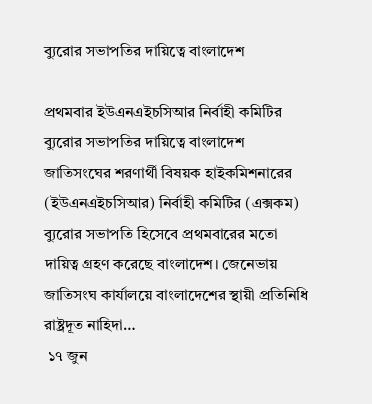ব্যুরোর সভাপতির দায়িত্বে বাংলাদেশ

প্রথমবার ইউএনএইচসিআর নির্বাহী কমিটির ব্যুরোর সভাপতির দায়িত্বে বাংলাদেশ
জাতিসংঘের শরণার্থী বিষয়ক হাইকমিশনারের (ইউএনএইচসিআর) নির্বাহী কমিটির (এক্সকম) ব্যুরোর সভাপতি হিসেবে প্রথমবারের মতো দায়িত্ব গ্রহণ করেছে বাংলাদেশ। জেনেভায় জাতিসংঘ কার্যালয়ে বাংলাদেশের স্থায়ী প্রতিনিধি রাষ্ট্রদূত নাহিদা…
 ১৭ জুন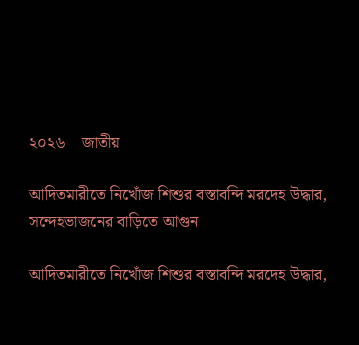২০২৬    জাতীয়

আদিতমারীতে নিখোঁজ শিশুর বস্তাবন্দি মরদেহ উদ্ধার, সন্দেহভাজনের বাড়িতে আগুন

আদিতমারীতে নিখোঁজ শিশুর বস্তাবন্দি মরদেহ উদ্ধার,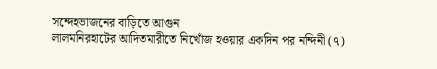সন্দেহভাজনের বাড়িতে আগুন
লালমনিরহাটের আদিতমারীতে নিখোঁজ হওয়ার একদিন পর নন্দিনী (৭)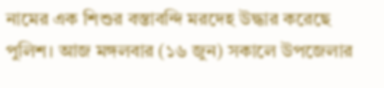নামের এক শিশুর বস্তাবন্দি মরদেহ উদ্ধার করেছে পুলিশ। আজ মঙ্গলবার (১৬ জুন) সকালে উপজেলার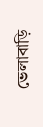ভেলাবাড়ি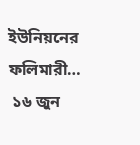ইউনিয়নের ফলিমারী…
 ১৬ জুন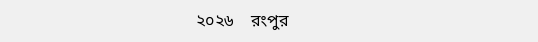২০২৬    রংপুর